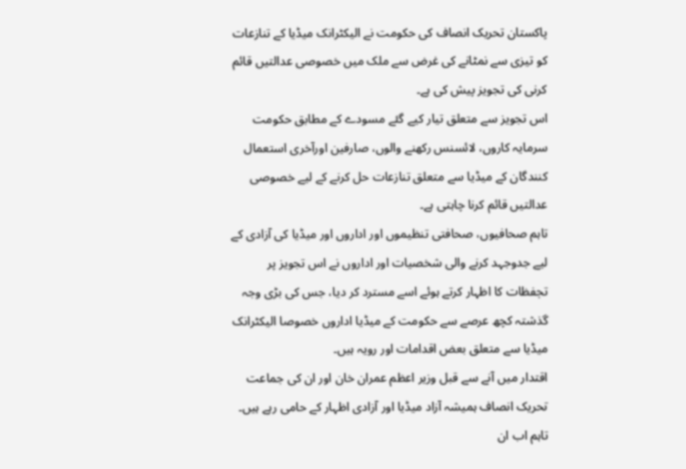پاکستان تحریک انصاف کی حکومت نے الیکٹرانک میڈیا کے تنازعات کو تیزی سے نمٹانے کی غرض سے ملک میں خصوصی عدالتیں قائم کرنی کی تجویز پیش کی ہے۔
اس تجویز سے متعلق تیار کیے گئے مسودے کے مطابق حکومت سرمایہ کاروں، لائسنس رکھنے والوں، صارفین اورآخری استعمال کنندگان کے میڈیا سے متعلق تنازعات حل کرنے کے لیے خصوصی عدالتیں قائم کرنا چاہتی ہے۔
تاہم صحافیوں، صحافتی تنظیموں اور اداروں اور میڈیا کی آزادی کے لیے جدوجہد کرنے والی شخصیات اور اداروں نے اس تجویز پر تحٖفظات کا اظہار کرتے ہوئے اسے مسترد کر دیا، جس کی بڑی وجہ گذشتہ کچھ عرصے سے حکومت کے میڈیا اداروں خصوصا الیکٹرانک میڈیا سے متعلق بعض اقدامات اور رویہ ہیں۔
اقتدار میں آنے سے قبل وزیر اعظم عمران خان اور ان کی جماعت تحریک انصاف ہمیشہ آزاد میڈیا اور آزادی اظہار کے حامی رہے ہیں۔ تاہم اب ان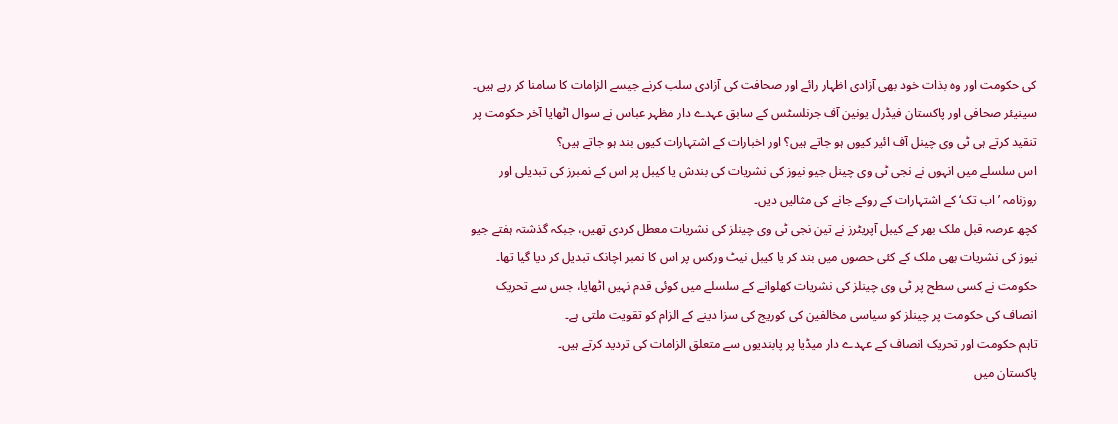کی حکومت اور وہ بذات خود بھی آزادی اظہار رائے اور صحافت کی آزادی سلب کرنے جیسے الزامات کا سامنا کر رہے ہیں۔
سینیئر صحافی اور پاکستان فیڈرل یونین آف جرنلسٹس کے سابق عہدے دار مظہر عباس نے سوال اٹھایا آخر حکومت پر تنقید کرتے ہی ٹی وی چینل آف ائیر کیوں ہو جاتے ہیں؟ اور اخبارات کے اشتہارات کیوں بند ہو جاتے ہیں؟
اس سلسلے میں انہوں نے نجی ٹی وی چینل جیو نیوز کی نشریات کی بندش یا کیبل پر اس کے نمبرز کی تبدیلی اور روزنامہ ’اب تک‘ کے اشتہارات کے روکے جانے کی مثالیں دیں۔
کچھ عرصہ قبل ملک بھر کے کیبل آپریٹرز نے تین نجی ٹی وی چینلز کی نشریات معطل کردی تھیں، جبکہ گذشتہ ہفتے جیو نیوز کی نشریات بھی ملک کے کئی حصوں میں بند کر یا کیبل نیٹ ورکس پر اس کا نمبر اچانک تبدیل کر دیا گیا تھا۔
حکومت نے کسی سطح پر ٹی وی چینلز کی نشریات کھلوانے کے سلسلے میں کوئی قدم نہیں اٹھایا، جس سے تحریک انصاف کی حکومت پر چینلز کو سیاسی مخالفین کی کوریج کی سزا دینے کے الزام کو تقویت ملتی ہے۔
تاہم حکومت اور تحریک انصاف کے عہدے دار میڈیا پر پابندیوں سے متعلق الزامات کی تردید کرتے ہیں۔
پاکستان میں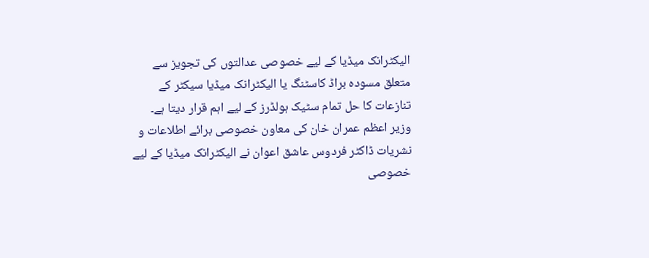الیکٹرانک میڈیا کے لیے خصوصی عدالتوں کی تجویز سے متعلق مسودہ براڈ کاسٹنگ یا الیکٹرانک میڈیا سیکٹر کے تنازعات کا حل تمام سٹیک ہولڈرز کے لیے اہم قرار دیتا ہے۔
وزیر اعظم عمران خان کی معاون خصوصی برائے اطلاعات و نشریات ڈاکٹر فردوس عاشق اعوان نے الیکٹرانک میڈیا کے لیے خصوصی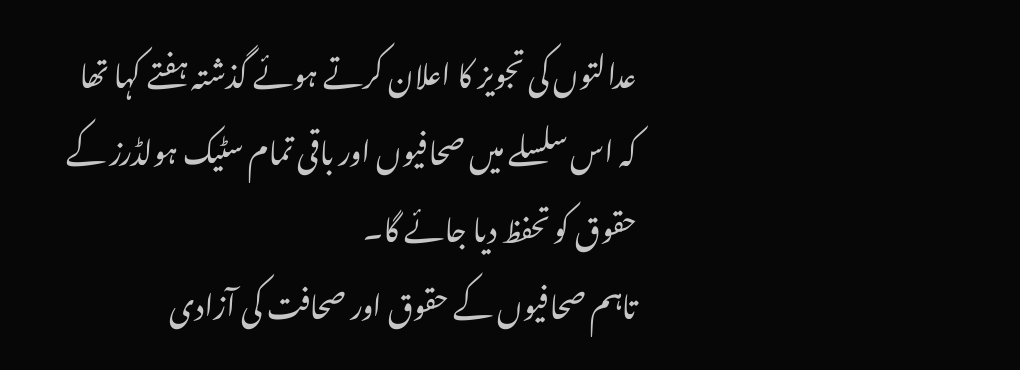عدالتوں کی تجویز کا اعلان کرتے ہوئے گذشتہ ہفتے کہا تھا کہ اس سلسلے میں صحافیوں اور باقی تمام سٹیک ہولڈرز کے حقوق کو تحفظ دیا جائے گا۔
تاہم صحافیوں کے حقوق اور صحافت کی آزادی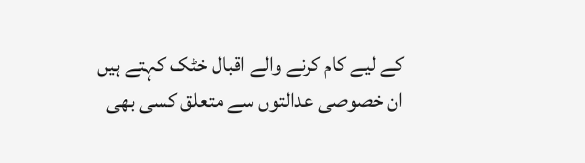کے لیے کام کرنے والے اقبال خٹک کہتے ہیں ان خصوصی عدالتوں سے متعلق کسی بھی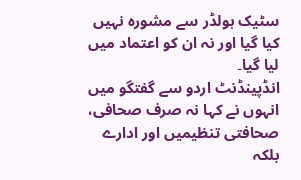سٹیک ہولڈر سے مشورہ نہیں کیا گیا اور نہ ان کو اعتماد میں لیا گیا۔
انڈپینڈنٹ اردو سے گفتگو میں انہوں نے کہا نہ صرف صحافی، صحافتی تنظیمیں اور ادارے بلکہ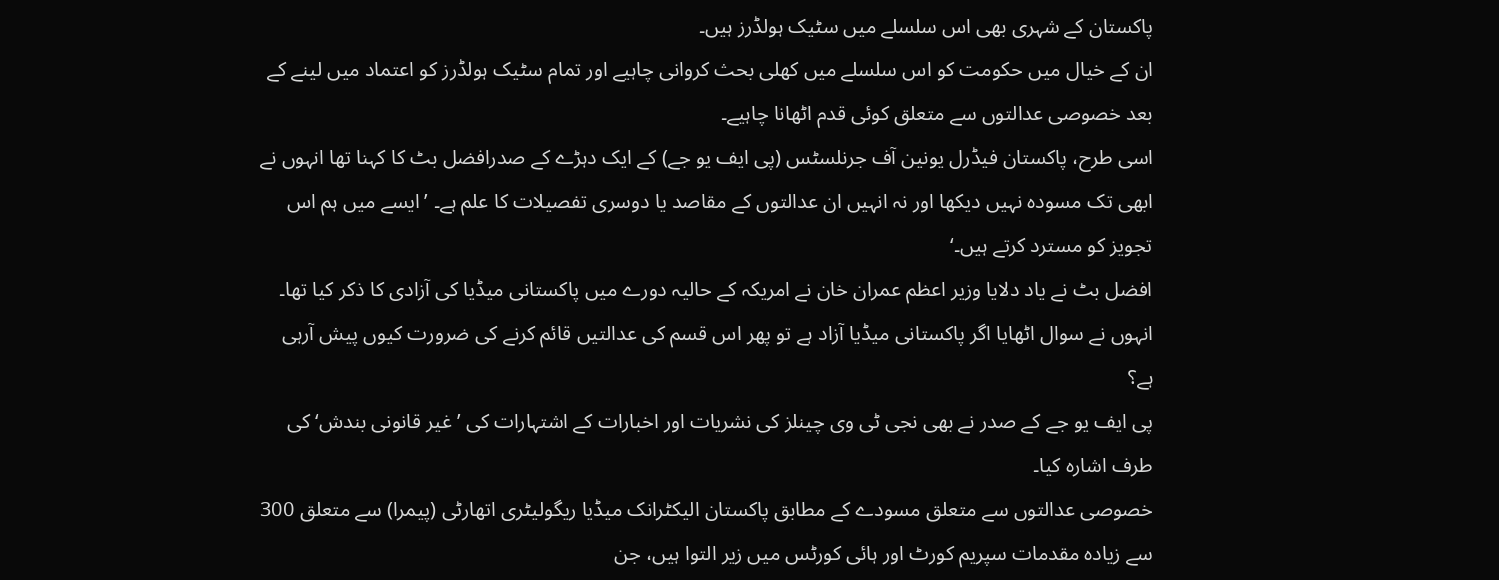پاکستان کے شہری بھی اس سلسلے میں سٹیک ہولڈرز ہیں۔
ان کے خیال میں حکومت کو اس سلسلے میں کھلی بحث کروانی چاہیے اور تمام سٹیک ہولڈرز کو اعتماد میں لینے کے بعد خصوصی عدالتوں سے متعلق کوئی قدم اٹھانا چاہیے۔
اسی طرح، پاکستان فیڈرل یونین آف جرنلسٹس (پی ایف یو جے) کے ایک دہڑے کے صدرافضل بٹ کا کہنا تھا انہوں نے ابھی تک مسودہ نہیں دیکھا اور نہ انہیں ان عدالتوں کے مقاصد یا دوسری تفصیلات کا علم ہے۔ ’ایسے میں ہم اس تجویز کو مسترد کرتے ہیں۔‘
افضل بٹ نے یاد دلایا وزیر اعظم عمران خان نے امریکہ کے حالیہ دورے میں پاکستانی میڈیا کی آزادی کا ذکر کیا تھا۔
انہوں نے سوال اٹھایا اگر پاکستانی میڈیا آزاد ہے تو پھر اس قسم کی عدالتیں قائم کرنے کی ضرورت کیوں پیش آرہی ہے؟
پی ایف یو جے کے صدر نے بھی نجی ٹی وی چینلز کی نشریات اور اخبارات کے اشتہارات کی ’غیر قانونی بندش‘ کی طرف اشارہ کیا۔
خصوصی عدالتوں سے متعلق مسودے کے مطابق پاکستان الیکٹرانک میڈیا ریگولیٹری اتھارٹی (پیمرا) سے متعلق 300 سے زیادہ مقدمات سپریم کورٹ اور ہائی کورٹس میں زیر التوا ہیں، جن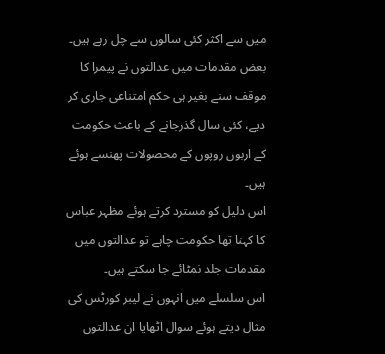میں سے اکثر کئی سالوں سے چل رہے ہیں۔
بعض مقدمات میں عدالتوں نے پیمرا کا موقف سنے بغیر ہی حکم امتناعی جاری کر دیے، کئی سال گذرجانے کے باعث حکومت کے اربوں روپوں کے محصولات پھنسے ہوئے ہیں۔
اس دلیل کو مسترد کرتے ہوئے مظہر عباس کا کہنا تھا حکومت چاہے تو عدالتوں میں مقدمات جلد نمٹائے جا سکتے ہیں۔
اس سلسلے میں انہوں نے لیبر کورٹس کی مثال دیتے ہوئے سوال اٹھایا ان عدالتوں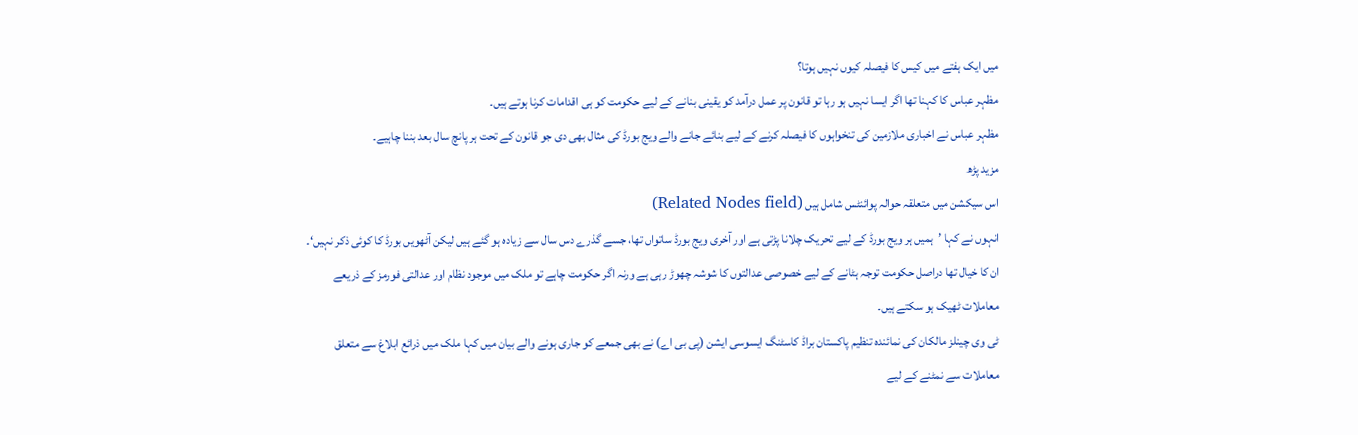میں ایک ہفتے میں کیس کا فیصلہ کیوں نہیں ہوتا؟
مظہر عباس کا کہنا تھا اگر ایسا نہیں ہو رہا تو قانون پر عمل درآمد کو یقینی بنانے کے لیے حکومت کو ہی اقدامات کرنا ہوتے ہیں۔
مظہر عباس نے اخباری ملازمین کی تنخواہوں کا فیصلہ کرنے کے لیے بنائے جانے والے ویج بورڈ کی مثال بھی دی جو قانون کے تحت ہر پانچ سال بعد بننا چاہیے۔
مزید پڑھ
اس سیکشن میں متعلقہ حوالہ پوائنٹس شامل ہیں (Related Nodes field)
انہوں نے کہا ’ہمیں ہر ویج بورڈ کے لیے تحریک چلانا پڑتی ہے اور آخری ویج بورڈ ساتواں تھا، جسے گذرے دس سال سے زیادہ ہو گئے ہیں لیکن آٹھویں بورڈ کا کوئی ذکر نہیں‘۔
ان کا خیال تھا دراصل حکومت توجہ ہٹانے کے لیے خصوصی عدالتوں کا شوشہ چھوڑ رہی ہے ورنہ اگر حکومت چاہے تو ملک میں موجود نظام اور عدالتی فورمز کے ذریعے معاملات ٹھیک ہو سکتے ہیں۔
ٹی وی چینلز مالکان کی نمائندہ تنظیم پاکستان براڈ کاسٹنگ ایسوسی ایشن (پی بی اے) نے بھی جمعے کو جاری ہونے والے بیان میں کہا ملک میں ذرائع ابلاغ سے متعلق معاملات سے نمٹنے کے لیے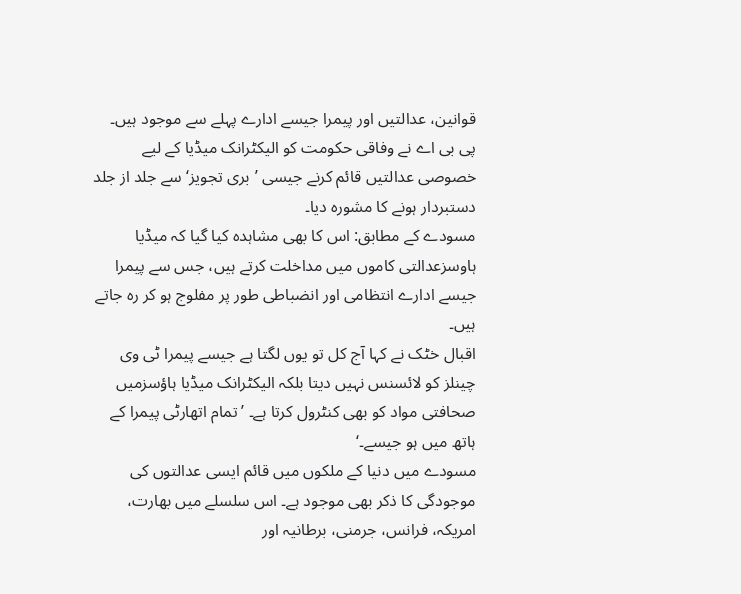قوانین، عدالتیں اور پیمرا جیسے ادارے پہلے سے موجود ہیں۔
پی بی اے نے وفاقی حکومت کو الیکٹرانک میڈیا کے لیے خصوصی عدالتیں قائم کرنے جیسی ’بری تجویز‘ سے جلد از جلد دستبردار ہونے کا مشورہ دیا۔
مسودے کے مطابق: اس کا بھی مشاہدہ کیا گیا کہ میڈیا ہاوسزعدالتی کاموں میں مداخلت کرتے ہیں، جس سے پیمرا جیسے ادارے انتظامی اور انضباطی طور پر مفلوج ہو کر رہ جاتے ہیں۔
اقبال خٹک نے کہا آج کل تو یوں لگتا ہے جیسے پیمرا ٹی وی چینلز کو لائسنس نہیں دیتا بلکہ الیکٹرانک میڈیا ہاؤسزمیں صحافتی مواد کو بھی کنٹرول کرتا ہے۔ ’تمام اتھارٹی پیمرا کے ہاتھ میں ہو جیسے۔‘
مسودے میں دنیا کے ملکوں میں قائم ایسی عدالتوں کی موجودگی کا ذکر بھی موجود ہے۔ اس سلسلے میں بھارت، امریکہ، فرانس، جرمنی، برطانیہ اور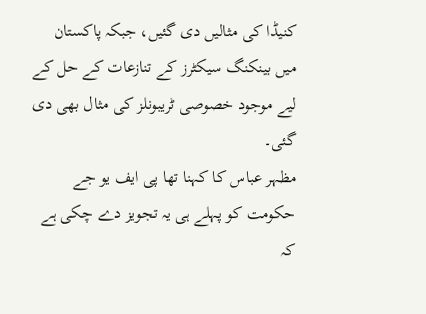کنیڈا کی مثالیں دی گئیں، جبکہ پاکستان میں بینکنگ سیکٹرز کے تنازعات کے حل کے لیے موجود خصوصی ٹریبونلز کی مثال بھی دی گئی۔
مظہر عباس کا کہنا تھا پی ایف یو جے حکومت کو پہلے ہی یہ تجویز دے چکی ہے کہ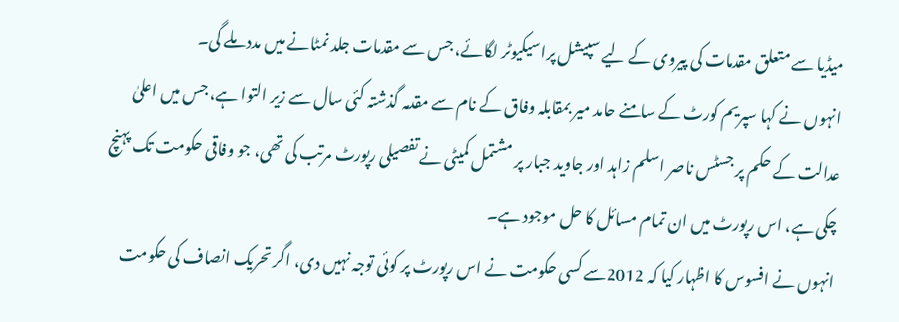میڈیا سے متعلق مقدمات کی پیروی کے لیے سپیشل پراسیکیوٹر لگائے، جس سے مقدمات جلد نمٹانے میں مدد ملے گی۔
انہوں نے کہا سپریم کورٹ کے سامنے حامد میر بمقابلہ وفاق کے نام سے مقدمہ گذشتہ کئی سال سے زیر التوا ہے، جس میں اعلیٰ عدالت کے حکم پر جسٹس ناصر اسلم زاہد اور جاوید جبار پر مشتمل کمیٹی نے تفصیلی رپورٹ مرتب کی تھی، جو وفاقی حکومت تک پہنچ چکی ہے، اس رپورٹ میں ان تمام مسائل کا حل موجود ہے۔
انہوں نے افسوس کا اظہار کیا کہ 2012سے کسی حکومت نے اس رپورٹ پر کوئی توجہ نہیں دی، اگر تحریک انصاف کی حکومت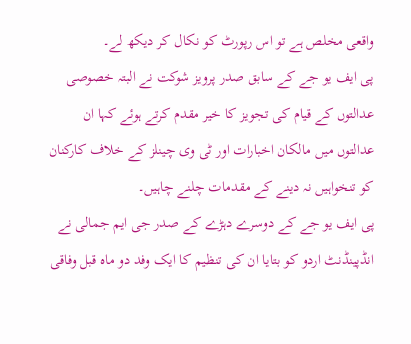واقعی مخلص ہے تو اس رپورٹ کو نکال کر دیکھ لے۔
پی ایف یو جے کے سابق صدر پرویز شوکت نے البتہ خصوصی عدالتوں کے قیام کی تجویز کا خیر مقدم کرتے ہوئے کہا ان عدالتوں میں مالکان اخبارات اور ٹی وی چینلز کے خلاف کارکنان کو تنخواہیں نہ دینے کے مقدمات چلنے چاہیں۔
پی ایف یو جے کے دوسرے دہڑے کے صدر جی ایم جمالی نے انڈپینڈنٹ اردو کو بتایا ان کی تنظیم کا ایک وفد دو ماہ قبل وفاقی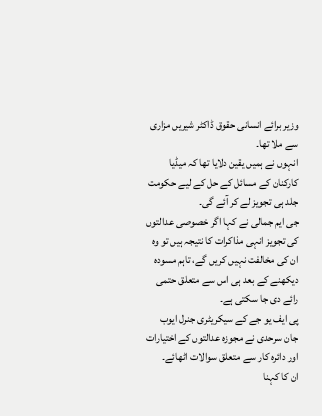وزیر برائے انسانی حقوق ڈاکٹر شیریں مزاری سے ملا تھا۔
انہوں نے ہمیں یقین دلایا تھا کہ میڈیا کارکنان کے مسائل کے حل کے لیے حکومت جلد ہی تجویز لے کر آئے گی۔
جی ایم جمالی نے کہا اگر خصوصی عدالتوں کی تجویز انہی مذاکرات کا نتیجہ ہیں تو وہ ان کی مخالفت نہیں کریں گے، تاہم مسودہ دیکھنے کے بعد ہی اس سے متعلق حتمی رائے دی جا سکتی ہے۔
پی ایف یو جے کے سیکریٹری جنرل ایوب جان سرحدی نے مجوزہ عدالتوں کے اختیارات اور دائرہ کار سے متعلق سوالات اٹھائے۔
ان کا کہنا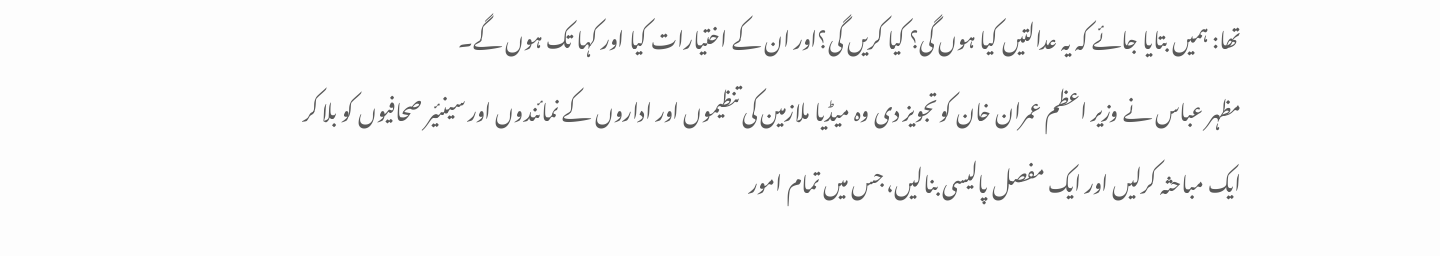تھا: ہمیں بتایا جائے کہ یہ عدالتیں کیا ہوں گی؟ کیا کریں گی؟اور ان کے اختیارات کیا اور کہا تک ہوں گے۔
مظہر عباس نے وزیر اعظم عمران خان کو تجویز دی وہ میڈیا ملازمین کی تنظیموں اور اداروں کے نمائندوں اور سینئیر صحافیوں کو بلا کر ایک مباحثہ کرلیں اور ایک مفصل پالیسی بنالیں، جس میں تمام امور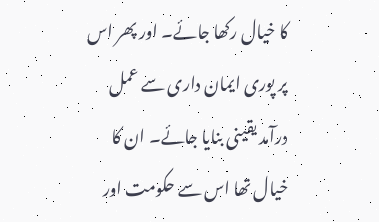کا خیال رکھا جائے۔ اور پھر اس پر پوری ایمان داری سے عمل درآمد یقینی بنایا جائے۔ ان کا خیال تھا اس سے حکومت اور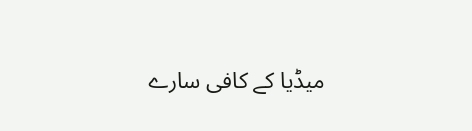میڈیا کے کافی سارے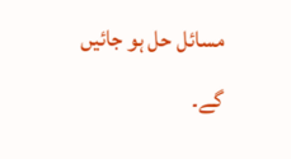مسائل حل ہو جائیں گے۔